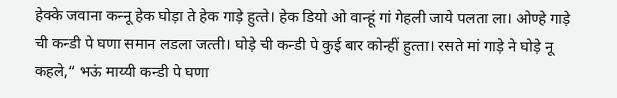हेक्‍के जवाना कन्‍नू हेक घोड़ा ते हेक गाड़े हुत्‍ते। हेक डियो ओ वान्हूं गां गेहली जाये पलता ला। ओण्हे गाड़े ची कन्डी पे घणा समान लडला जत्‍ती। घोड़े ची कन्डी पे कुई बार कोन्हीं हुत्‍ता। रसते मां गाड़े ने घोड़े नू कहले,“ भऊं माय्‍यी कन्डी पे घणा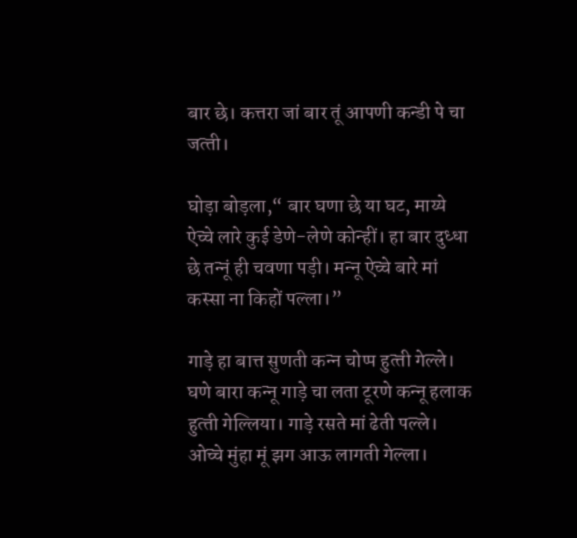बार छे। कत्तरा जां बार तूं आपणी कन्डी पे चा जत्‍ती।

घोड़ा बोड़ला,“ बार घणा छे या घट, माय्‍ये ऐच्‍चे लारे कुई डेणे-लेणे कोन्हीं। हा बार दुध्‍धा छे तन्‍नूं ही चवणा पड़ी। मन्‍नू ऐच्‍चे बारे मां कस्सा ना किहों पल्‍ला।”

गाड़े हा बात्त सुणती कन्‍न चोप्प हुत्‍ती गेल्‍ले। घणे बारा कन्‍नू गाड़े चा लता टूरणे कन्‍नू हलाक हुत्‍ती गेल्लिया। गाड़े रसते मां ढेती पल्‍ले। ओच्‍चे मुंहा मूं झग आऊ लागती गेल्‍ला।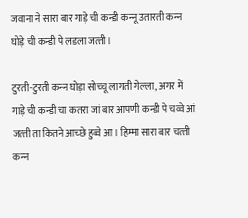जवाना ने सारा बार गाड़े ची कन्डी कन्‍नू उतारती कन्‍न घोड़े ची कन्डी पे लडला जत्‍ती।

टुरती-टुरती कन्‍न घोड़ा सोच्‍चू लागती गेल्‍ला, अगर में गाड़े ची कन्डी चा कतरा जां बार आपणी कन्डी पे चव्‍वे आं जत्‍ती ता कितने आच्‍छे हुव्‍वे आ। हिम्‍मा सारा बार चत्‍ती कन्‍न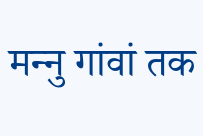मन्‍नु गांवां तक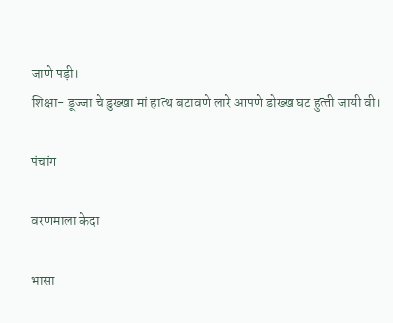जाणे पड़ी।
शिक्षा- डूज्‍जा चे डुख्खा मां हात्थ बटावणे लारे आपणे डोख्‍ख घट हुत्‍ती जायी वी।

पंचांग

वरणमाला केदा

भासा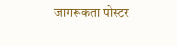जागरूकता पोस्टर